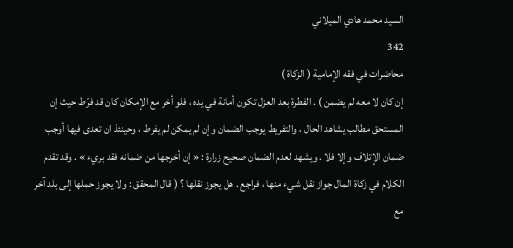السيد محمد هادي الميلاني
342
محاضرات في فقه الإمامية ( الزكاة )
إن كان لا معه لم يضمن ) . الفطرة بعد العزل تكون أمانة في يده ، فلو أخر مع الإمكان كان قد فرّط حيث إن المستحق مطالب يشاهد الحال ، والتفريط يوجب الضمان وإن لم يمكن لم يفرط ، وحينئذ ان تعدى فيها أوجب ضمان الإتلاف وإلا فلا . ويشهد لعدم الضمان صحيح زرارة : « إن أخرجها من ضمانه فقد بريء » . وقد تقدم الكلام في زكاة المال جواز نقل شيء منها ، فراجع . هل يجوز نقلها ؟ ( قال المحقق : ولا يجوز حملها إلى بلد آخر مع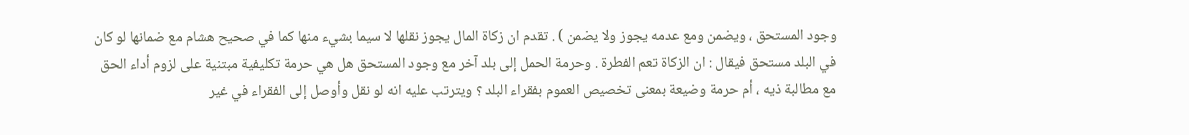وجود المستحق ، ويضمن ومع عدمه يجوز ولا يضمن ) . تقدم ان زكاة المال يجوز نقلها لا سيما بشيء منها كما في صحيح هشام مع ضمانها لو كان في البلد مستحق فيقال : ان الزكاة تعم الفطرة . وحرمة الحمل إلى بلد آخر مع وجود المستحق هل هي حرمة تكليفية مبتنية على لزوم أداء الحق مع مطالبة ذيه ، أم حرمة وضيعة بمعنى تخصيص العموم بفقراء البلد ؟ ويترتب عليه انه لو نقل وأوصل إلى الفقراء في غير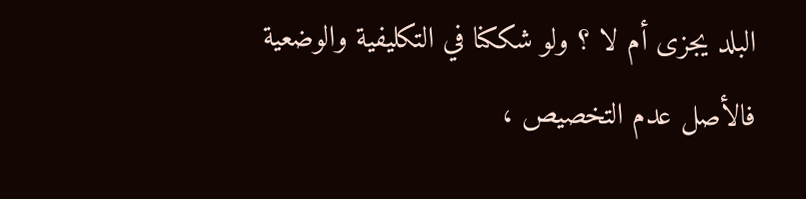البلد يجزى أم لا ؟ ولو شككنا في التكليفية والوضعية فالأصل عدم التخصيص ،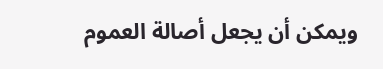ويمكن أن يجعل أصالة العموم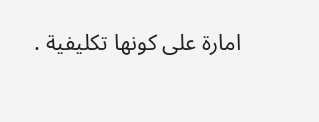امارة على كونها تكليفية .